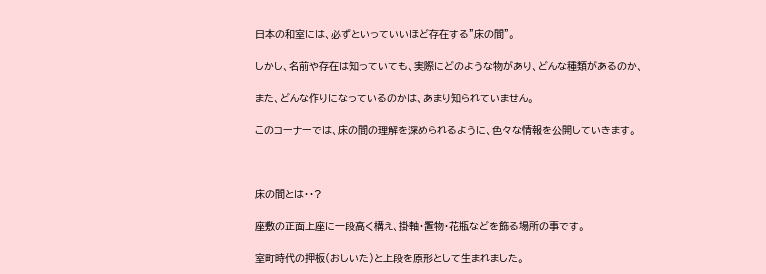日本の和室には、必ずといっていいほど存在する”床の間”。

しかし、名前や存在は知っていても、実際にどのような物があり、どんな種類があるのか、

また、どんな作りになっているのかは、あまり知られていません。

このコーナーでは、床の間の理解を深められるように、色々な情報を公開していきます。



床の間とは・・?

座敷の正面上座に一段高く構え、掛軸・置物・花瓶などを飾る場所の事です。

室町時代の押板(おしいた)と上段を原形として生まれました。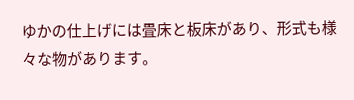ゆかの仕上げには畳床と板床があり、形式も様々な物があります。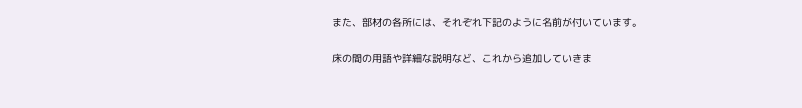また、部材の各所には、それぞれ下記のように名前が付いています。

床の間の用語や詳細な説明など、これから追加していきま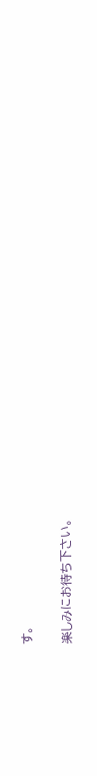す。

楽しみにお待ち下さい。